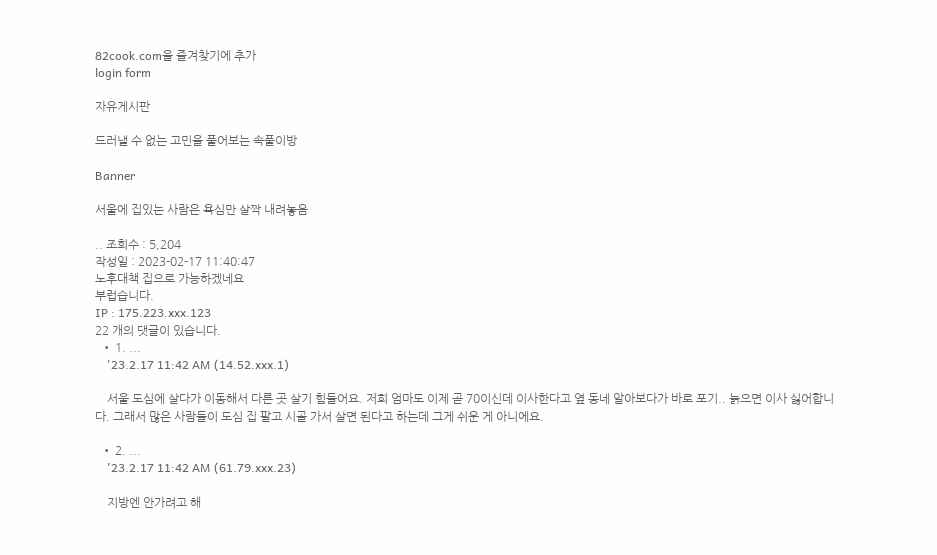82cook.com을 즐겨찾기에 추가
login form

자유게시판

드러낼 수 없는 고민을 풀어보는 속풀이방

Banner

서울에 집있는 사람은 욕심만 살짝 내려놓음

.. 조회수 : 5,204
작성일 : 2023-02-17 11:40:47
노후대책 집으로 가능하겠네요
부럽습니다.
IP : 175.223.xxx.123
22 개의 댓글이 있습니다.
  • 1. ...
    '23.2.17 11:42 AM (14.52.xxx.1)

    서울 도심에 살다가 이동해서 다른 곳 살기 힘들어요. 저희 엄마도 이제 곧 70이신데 이사한다고 옆 동네 알아보다가 바로 포기.. 늙으면 이사 싫어합니다. 그래서 많은 사람들이 도심 집 팔고 시골 가서 살면 된다고 하는데 그게 쉬운 게 아니에요.

  • 2. ...
    '23.2.17 11:42 AM (61.79.xxx.23)

    지방엔 안가려고 해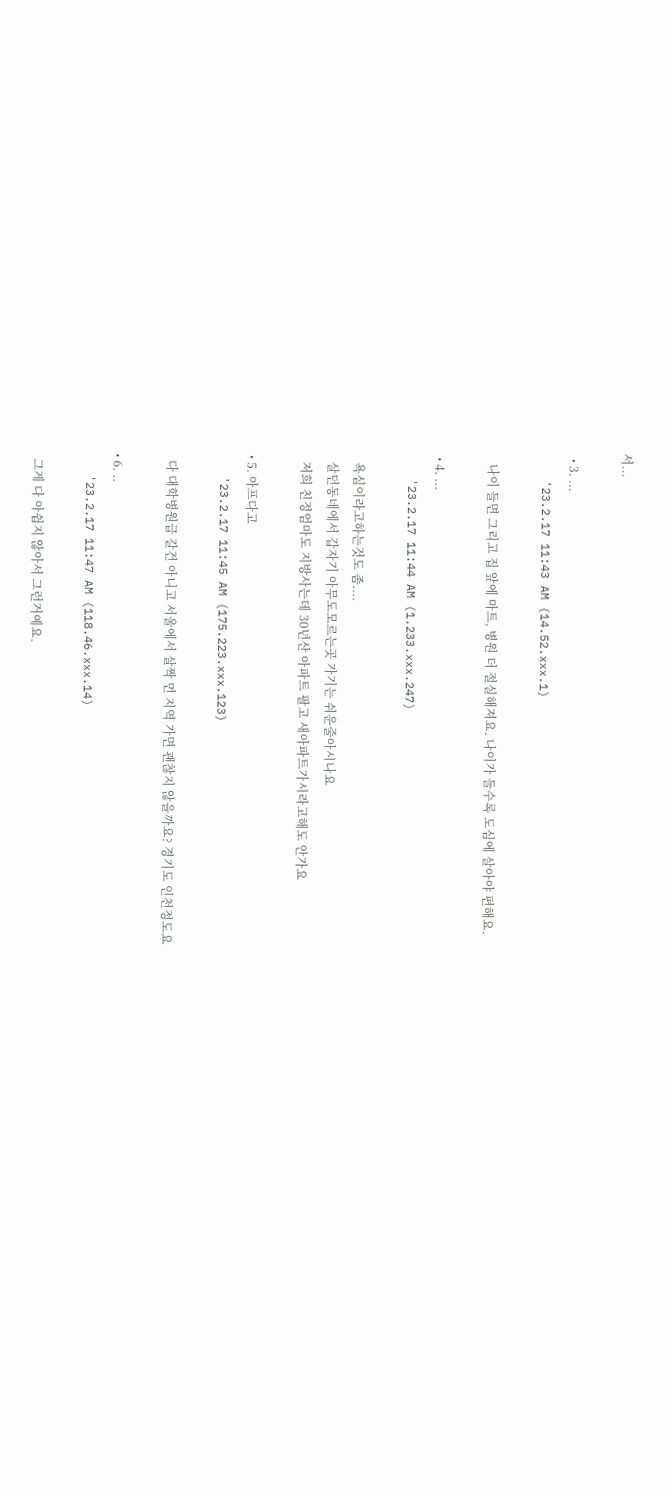서...

  • 3. ...
    '23.2.17 11:43 AM (14.52.xxx.1)

    나이 들면 그리고 집 앞에 마트, 병원 더 절실해져요. 나이가 들수록 도심에 살아야 편해요.

  • 4. ...
    '23.2.17 11:44 AM (1.233.xxx.247)

    욕심이라고하는것도 좀....
    살던동네에서 갑자기 아무도모르는곳 가기는 쉬운줄아시나요
    저희 친정엄마도 지방사는데 30년산 아파트 팔고 새아파트가시라고해도 안가요

  • 5. 아프다고
    '23.2.17 11:45 AM (175.223.xxx.123)

    다 대학병원급 갈건 아니고 서울에서 살짝 먼 지역 가면 괜찮지 않을까요? 경기도 인천정도요

  • 6. ..
    '23.2.17 11:47 AM (118.46.xxx.14)

    그게 다 아쉽지 않아서 그런거예요.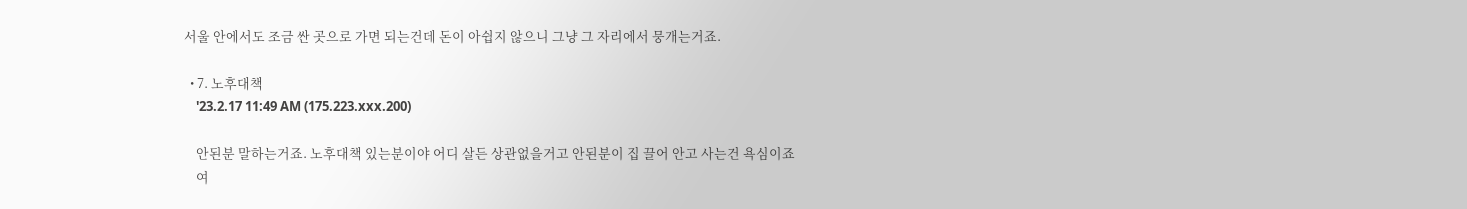서울 안에서도 조금 싼 곳으로 가면 되는건데 돈이 아쉽지 않으니 그냥 그 자리에서 뭉개는거죠.

  • 7. 노후대책
    '23.2.17 11:49 AM (175.223.xxx.200)

    안된분 말하는거죠. 노후대책 있는분이야 어디 살든 상관없을거고 안된분이 집 끌어 안고 사는건 욕심이죠
    여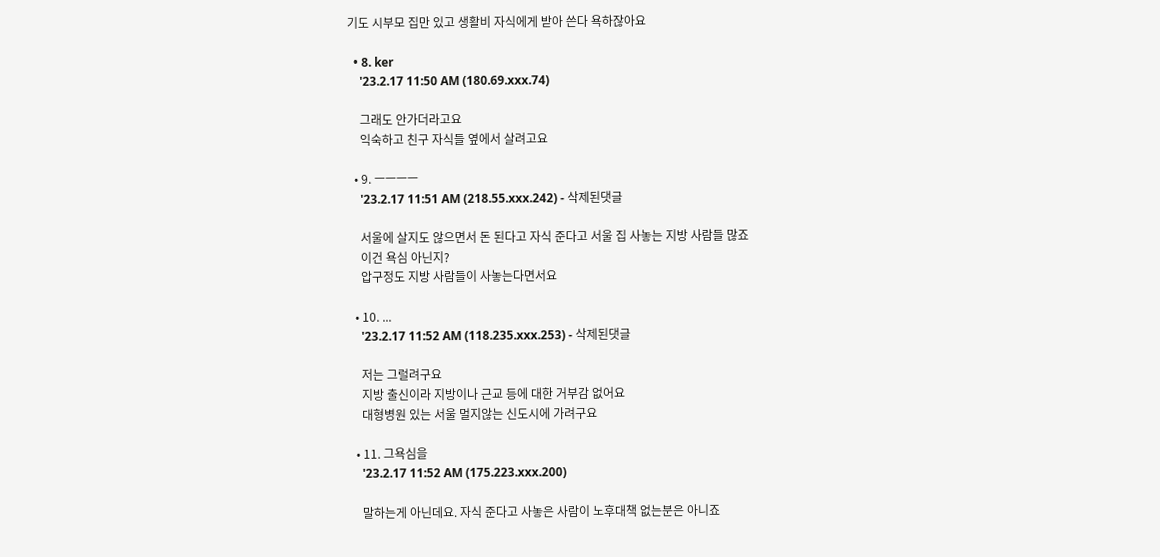기도 시부모 집만 있고 생활비 자식에게 받아 쓴다 욕하잖아요

  • 8. ker
    '23.2.17 11:50 AM (180.69.xxx.74)

    그래도 안가더라고요
    익숙하고 친구 자식들 옆에서 살려고요

  • 9. ㅡㅡㅡㅡ
    '23.2.17 11:51 AM (218.55.xxx.242) - 삭제된댓글

    서울에 살지도 않으면서 돈 된다고 자식 준다고 서울 집 사놓는 지방 사람들 많죠
    이건 욕심 아닌지?
    압구정도 지방 사람들이 사놓는다면서요

  • 10. ...
    '23.2.17 11:52 AM (118.235.xxx.253) - 삭제된댓글

    저는 그럴려구요
    지방 출신이라 지방이나 근교 등에 대한 거부감 없어요
    대형병원 있는 서울 멀지않는 신도시에 가려구요

  • 11. 그욕심을
    '23.2.17 11:52 AM (175.223.xxx.200)

    말하는게 아닌데요. 자식 준다고 사놓은 사람이 노후대책 없는분은 아니죠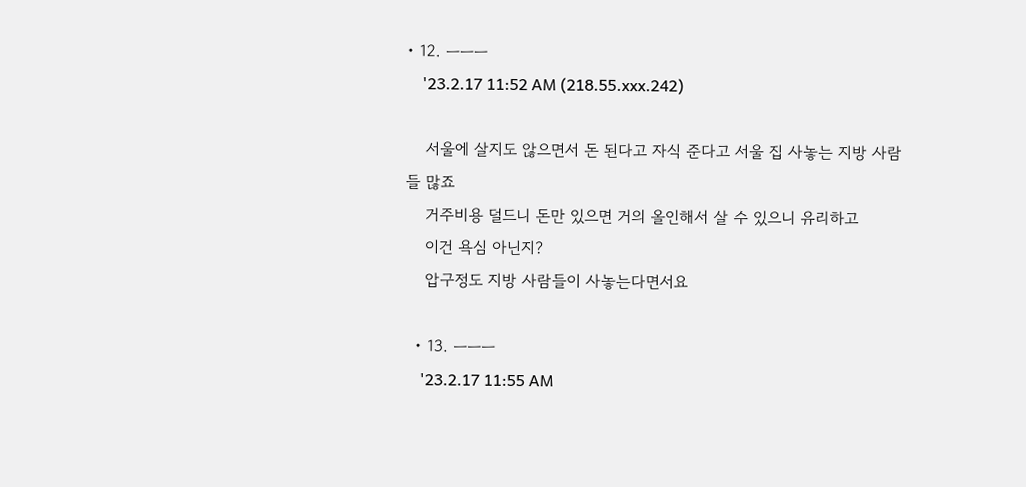• 12. ㅡㅡㅡ
    '23.2.17 11:52 AM (218.55.xxx.242)

    서울에 살지도 않으면서 돈 된다고 자식 준다고 서울 집 사놓는 지방 사람들 많죠
    거주비용 덜드니 돈만 있으면 거의 올인해서 살 수 있으니 유리하고
    이건 욕심 아닌지?
    압구정도 지방 사람들이 사놓는다면서요

  • 13. ㅡㅡㅡ
    '23.2.17 11:55 AM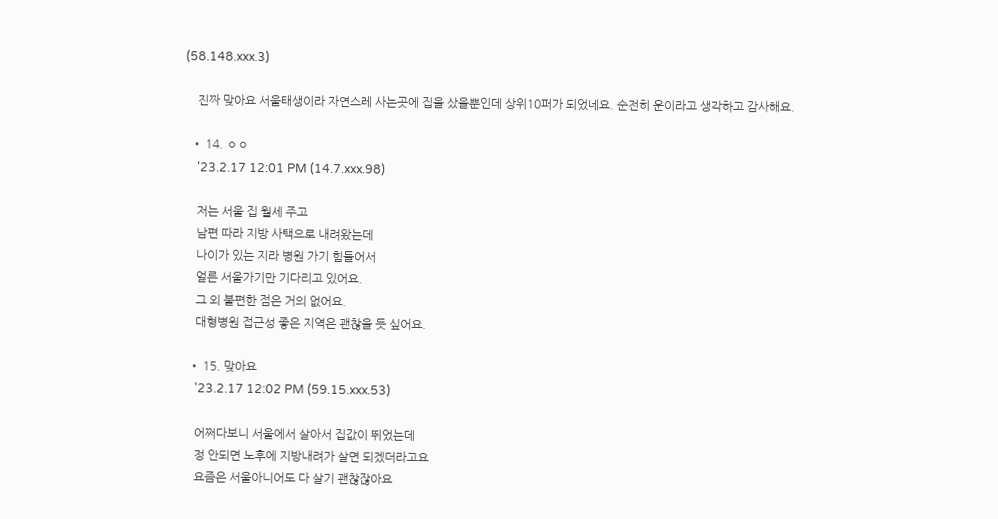(58.148.xxx.3)

    진짜 맞아요 서울태생이라 자연스레 사는곳에 집을 샀을뿐인데 상위10퍼가 되었네요. 순전히 운이라고 생각하고 감사해요.

  • 14. ㅇㅇ
    '23.2.17 12:01 PM (14.7.xxx.98)

    저는 서울 집 월세 주고
    남편 따라 지방 사택으로 내려왔는데
    나이가 있는 지라 병원 가기 힘들어서
    얼른 서울가기만 기다리고 있어요.
    그 외 불편한 점은 거의 없어요.
    대형병원 접근성 좋은 지역은 괜찮을 듯 싶어요.

  • 15. 맞아요
    '23.2.17 12:02 PM (59.15.xxx.53)

    어쩌다보니 서울에서 살아서 집값이 뛰었는데
    정 안되면 노후에 지방내려가 살면 되겠더라고요
    요즘은 서울아니어도 다 살기 괜찮잖아요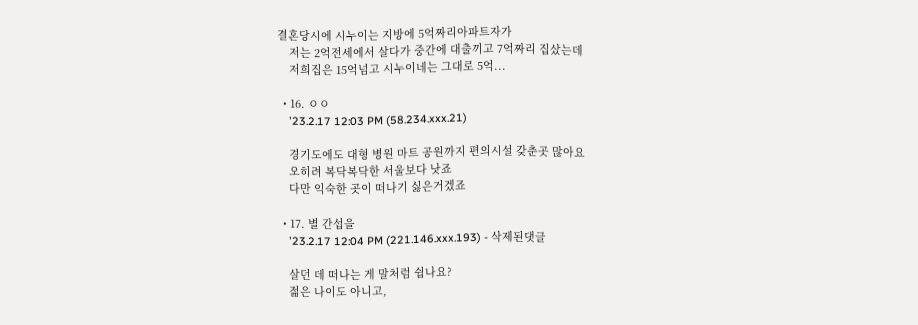결혼당시에 시누이는 지방에 5억짜리아파트자가
    저는 2억전세에서 살다가 중간에 대출끼고 7억짜리 집샀는데
    저희집은 15억넘고 시누이네는 그대로 5억...

  • 16. ㅇㅇ
    '23.2.17 12:03 PM (58.234.xxx.21)

    경기도에도 대형 병원 마트 공원까지 편의시설 갖춘곳 많아요
    오히려 복닥복닥한 서울보다 낫죠
    다만 익숙한 곳이 떠나기 싫은거겠죠

  • 17. 별 간섭을
    '23.2.17 12:04 PM (221.146.xxx.193) - 삭제된댓글

    살던 데 떠나는 게 말처럼 쉽나요?
    젊은 나이도 아니고,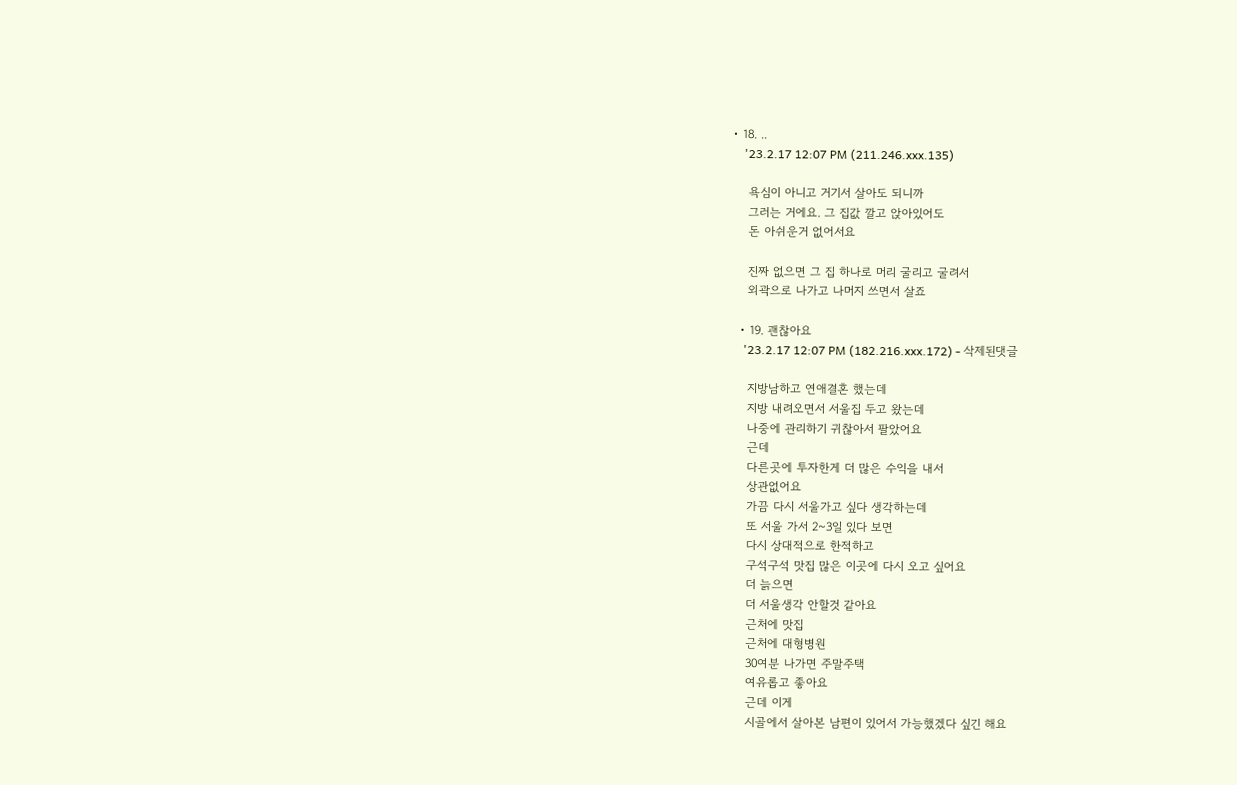• 18. ..
    '23.2.17 12:07 PM (211.246.xxx.135)

    욕심이 아니고 거기서 살아도 되니까
    그러는 거에요. 그 집값 깔고 앉아있어도
    돈 아쉬운거 없어서요

    진짜 없으면 그 집 하나로 머리 굴리고 굴려서
    외곽으로 나가고 나머지 쓰면서 살죠

  • 19. 괜찮아요
    '23.2.17 12:07 PM (182.216.xxx.172) - 삭제된댓글

    지방남하고 연애결혼 했는데
    지방 내려오면서 서울집 두고 왔는데
    나중에 관리하기 귀찮아서 팔았어요
    근데
    다른곳에 투자한게 더 많은 수익을 내서
    상관없어요
    가끔 다시 서울가고 싶다 생각하는데
    또 서울 가서 2~3일 있다 보면
    다시 상대적으로 한적하고
    구석구석 맛집 많은 이곳에 다시 오고 싶어요
    더 늙으면
    더 서울생각 안할것 같아요
    근처에 맛집
    근처에 대형병원
    30여분 나가면 주말주택
    여유롭고 좋아요
    근데 이게
    시골에서 살아본 남편이 있어서 가능했겠다 싶긴 해요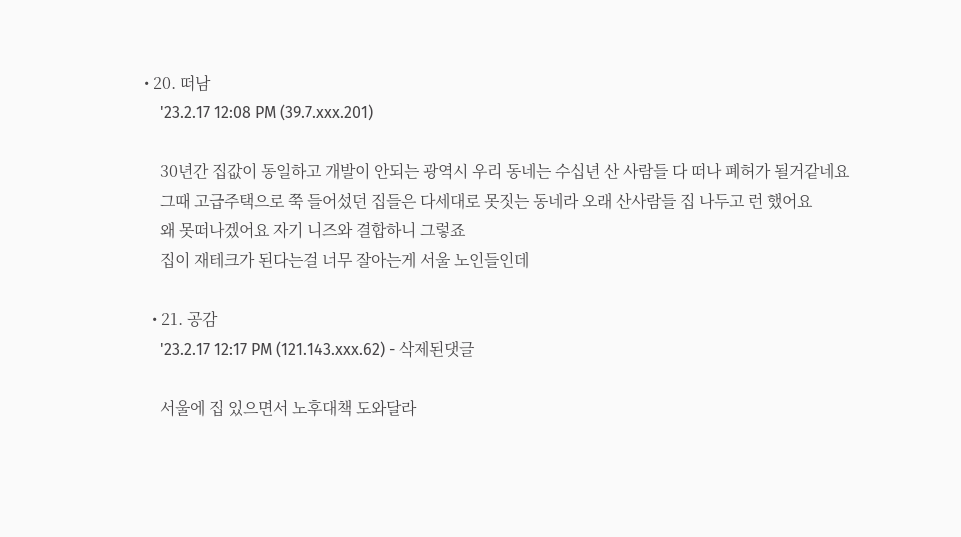• 20. 떠남
    '23.2.17 12:08 PM (39.7.xxx.201)

    30년간 집값이 동일하고 개발이 안되는 광역시 우리 동네는 수십년 산 사람들 다 떠나 폐허가 될거같네요
    그때 고급주택으로 쭉 들어섰던 집들은 다세대로 못짓는 동네라 오래 산사람들 집 나두고 런 했어요
    왜 못떠나겠어요 자기 니즈와 결합하니 그렇죠
    집이 재테크가 된다는걸 너무 잘아는게 서울 노인들인데

  • 21. 공감
    '23.2.17 12:17 PM (121.143.xxx.62) - 삭제된댓글

    서울에 집 있으면서 노후대책 도와달라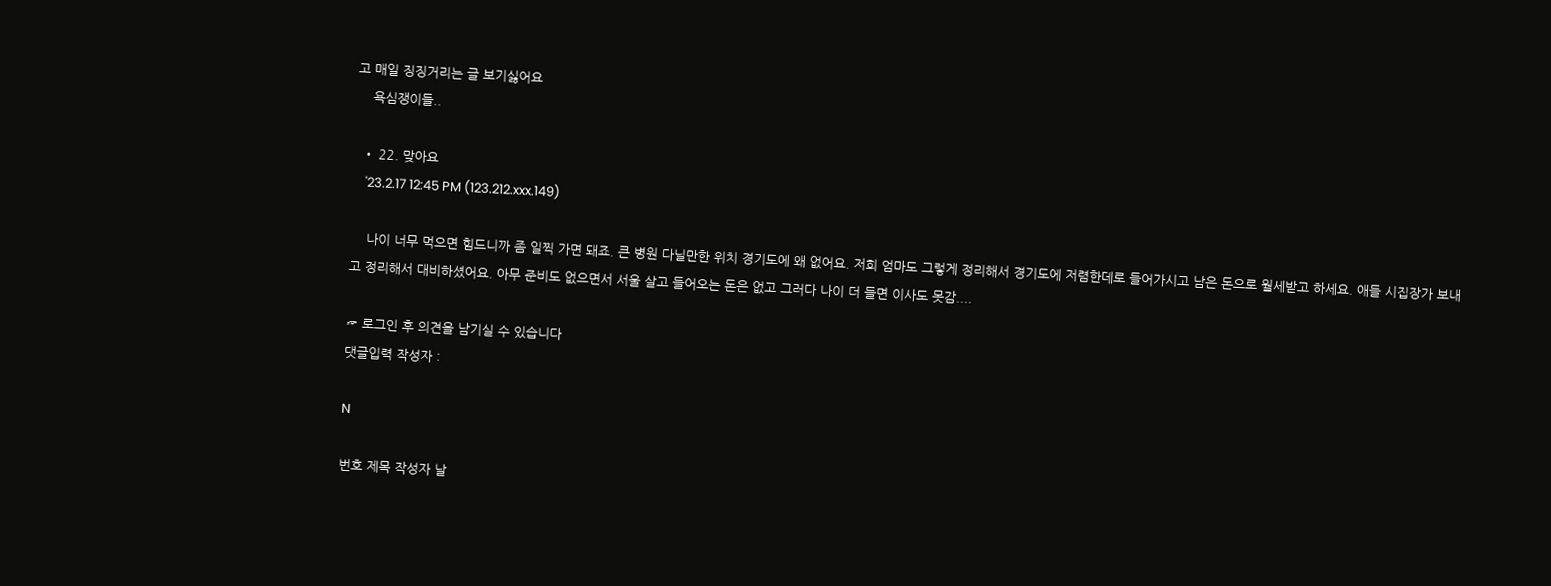고 매일 징징거리는 글 보기싫어요
    욕심쟁이들..

  • 22. 맞아요
    '23.2.17 12:45 PM (123.212.xxx.149)

    나이 너무 먹으면 힘드니까 좀 일찍 가면 돼죠. 큰 병원 다닐만한 위치 경기도에 왜 없어요. 저희 엄마도 그렇게 정리해서 경기도에 저렴한데로 들어가시고 남은 돈으로 월세받고 하세요. 애들 시집장가 보내고 정리해서 대비하셨어요. 아무 준비도 없으면서 서울 살고 들어오는 돈은 없고 그러다 나이 더 들면 이사도 못감....

☞ 로그인 후 의견을 남기실 수 있습니다
댓글입력 작성자 :

N

번호 제목 작성자 날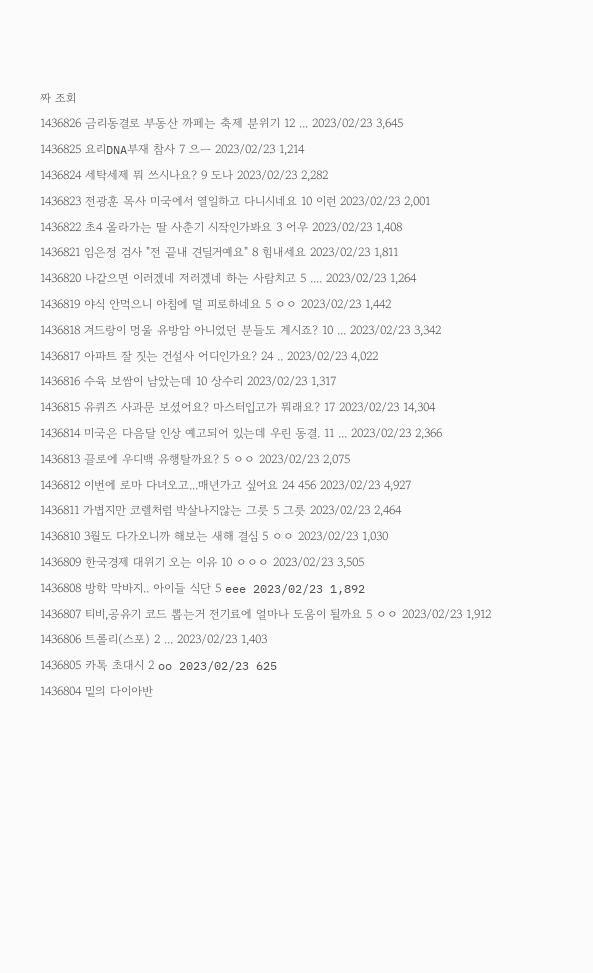짜 조회
1436826 금리동결로 부동산 까페는 축제 분위기 12 ... 2023/02/23 3,645
1436825 요리DNA부재 참사 7 으ㅡ 2023/02/23 1,214
1436824 세탁세제 뭐 쓰시나요? 9 도나 2023/02/23 2,282
1436823 전광훈 목사 미국에서 열일하고 다니시네요 10 이런 2023/02/23 2,001
1436822 초4 올라가는 딸 사춘기 시작인가봐요 3 어우 2023/02/23 1,408
1436821 임은정 검사 "전 끝내 견딜거예요" 8 힘내세요 2023/02/23 1,811
1436820 나같으면 이러겠네 저러겠네 하는 사람치고 5 .... 2023/02/23 1,264
1436819 야식 안먹으니 아침에 덜 피로하네요 5 ㅇㅇ 2023/02/23 1,442
1436818 겨드랑이 멍울 유방암 아니었던 분들도 계시죠? 10 ... 2023/02/23 3,342
1436817 아파트 잘 짓는 건설사 어디인가요? 24 .. 2023/02/23 4,022
1436816 수육 보쌈이 남았는데 10 상수리 2023/02/23 1,317
1436815 유퀴즈 사과문 보셨어요? 마스터입고가 뭐래요? 17 2023/02/23 14,304
1436814 미국은 다음달 인상 예고되어 있는데 우린 동결. 11 ... 2023/02/23 2,366
1436813 끌로에 우디백 유행탈까요? 5 ㅇㅇ 2023/02/23 2,075
1436812 이번에 로마 다녀오고...매년가고 싶어요 24 456 2023/02/23 4,927
1436811 가볍지만 코렐처럼 박살나지않는 그릇 5 그릇 2023/02/23 2,464
1436810 3월도 다가오니까 해보는 새해 결심 5 ㅇㅇ 2023/02/23 1,030
1436809 한국경제 대위기 오는 이유 10 ㅇㅇㅇ 2023/02/23 3,505
1436808 방학 막바지.. 아이들 식단 5 eee 2023/02/23 1,892
1436807 티비,공유기 코드 뽑는거 전기료에 얼마나 도움이 될까요 5 ㅇㅇ 2023/02/23 1,912
1436806 트롤리(스포) 2 ... 2023/02/23 1,403
1436805 카톡 초대시 2 oo 2023/02/23 625
1436804 밑의 다이아반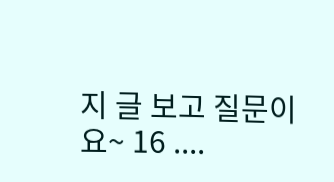지 글 보고 질문이요~ 16 ....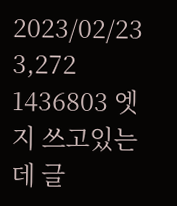2023/02/23 3,272
1436803 엣지 쓰고있는데 글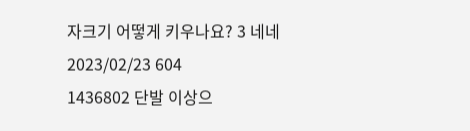자크기 어떻게 키우나요? 3 네네 2023/02/23 604
1436802 단발 이상으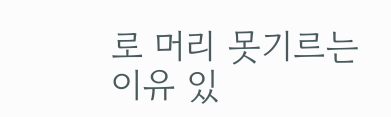로 머리 못기르는 이유 있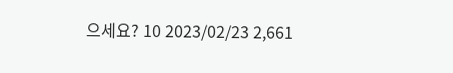으세요? 10 2023/02/23 2,661